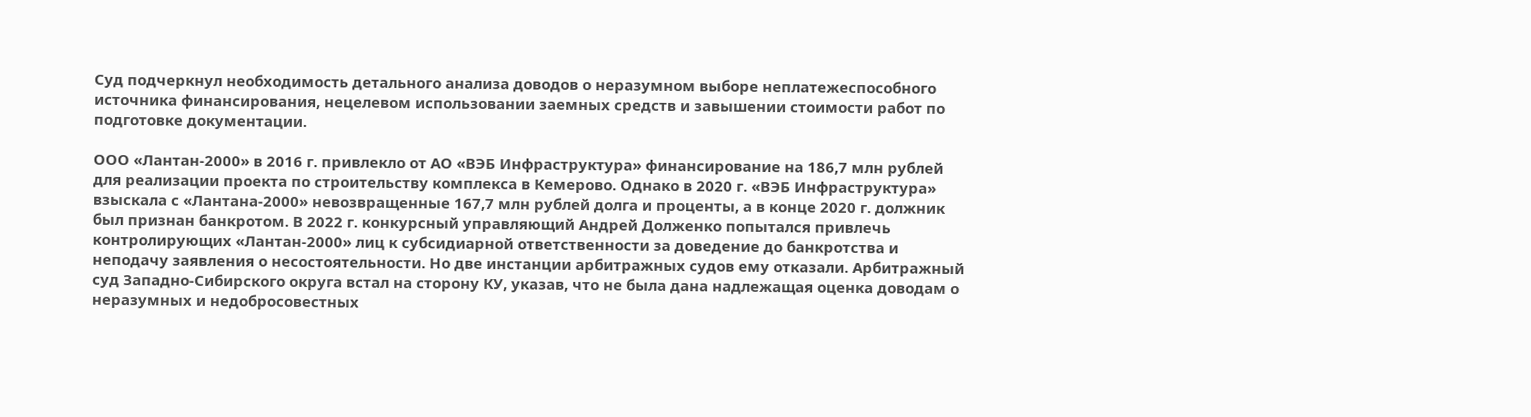Суд подчеркнул необходимость детального анализа доводов о неразумном выборе неплатежеспособного источника финансирования, нецелевом использовании заемных средств и завышении стоимости работ по подготовке документации.

ООО «Лантан-2000» в 2016 г. привлекло от АО «ВЭБ Инфраструктура» финансирование на 186,7 млн рублей для реализации проекта по строительству комплекса в Кемерово. Однако в 2020 г. «ВЭБ Инфраструктура» взыскала с «Лантана-2000» невозвращенные 167,7 млн рублей долга и проценты, а в конце 2020 г. должник был признан банкротом. В 2022 г. конкурсный управляющий Андрей Долженко попытался привлечь контролирующих «Лантан-2000» лиц к субсидиарной ответственности за доведение до банкротства и неподачу заявления о несостоятельности. Но две инстанции арбитражных судов ему отказали. Арбитражный суд Западно-Сибирского округа встал на сторону КУ, указав, что не была дана надлежащая оценка доводам о неразумных и недобросовестных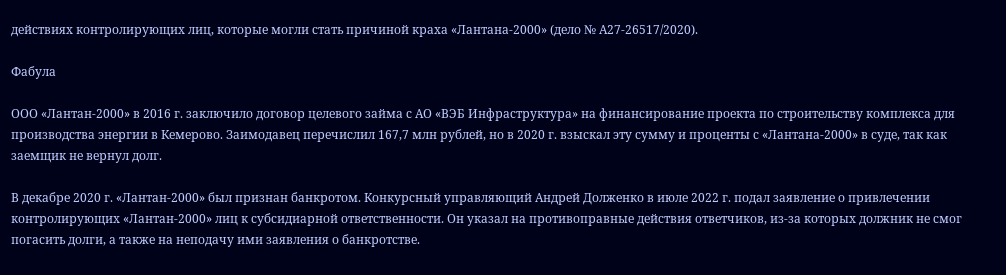действиях контролирующих лиц, которые могли стать причиной краха «Лантана-2000» (дело № А27-26517/2020).

Фабула

ООО «Лантан-2000» в 2016 г. заключило договор целевого займа с АО «ВЭБ Инфраструктура» на финансирование проекта по строительству комплекса для производства энергии в Кемерово. Заимодавец перечислил 167,7 млн рублей, но в 2020 г. взыскал эту сумму и проценты с «Лантана-2000» в суде, так как заемщик не вернул долг.

В декабре 2020 г. «Лантан-2000» был признан банкротом. Конкурсный управляющий Андрей Долженко в июле 2022 г. подал заявление о привлечении контролирующих «Лантан-2000» лиц к субсидиарной ответственности. Он указал на противоправные действия ответчиков, из-за которых должник не смог погасить долги, а также на неподачу ими заявления о банкротстве.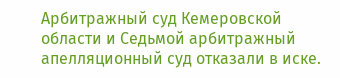Арбитражный суд Кемеровской области и Седьмой арбитражный апелляционный суд отказали в иске.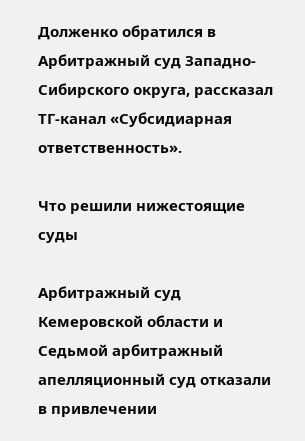Долженко обратился в Арбитражный суд Западно-Сибирского округа, рассказал ТГ-канал «Субсидиарная ответственность».

Что решили нижестоящие суды

Арбитражный суд Кемеровской области и Седьмой арбитражный апелляционный суд отказали в привлечении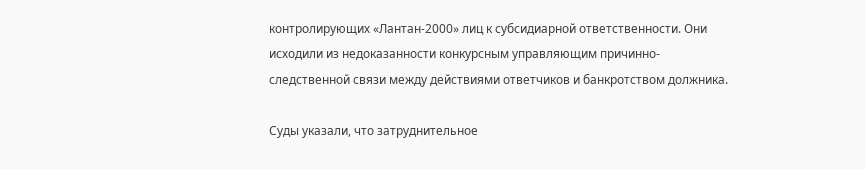контролирующих «Лантан-2000» лиц к субсидиарной ответственности. Они исходили из недоказанности конкурсным управляющим причинно-следственной связи между действиями ответчиков и банкротством должника.

Суды указали, что затруднительное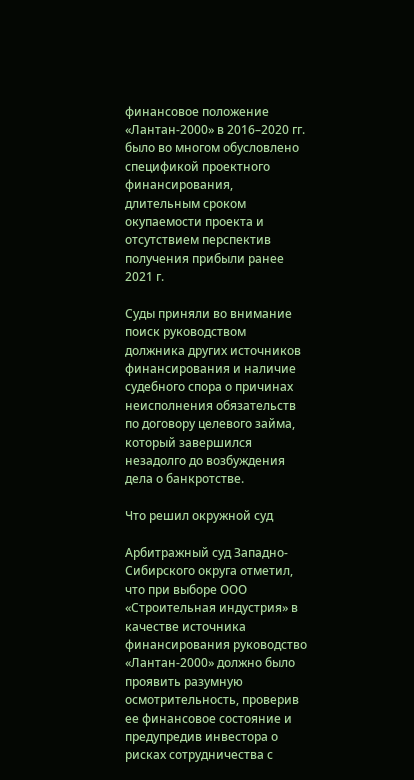финансовое положение «Лантан-2000» в 2016–2020 гг. было во многом обусловлено спецификой проектного финансирования, длительным сроком окупаемости проекта и отсутствием перспектив получения прибыли ранее 2021 г.

Суды приняли во внимание поиск руководством должника других источников финансирования и наличие судебного спора о причинах неисполнения обязательств по договору целевого займа, который завершился незадолго до возбуждения дела о банкротстве.

Что решил окружной суд

Арбитражный суд Западно-Сибирского округа отметил, что при выборе ООО «Строительная индустрия» в качестве источника финансирования руководство «Лантан-2000» должно было проявить разумную осмотрительность, проверив ее финансовое состояние и предупредив инвестора о рисках сотрудничества с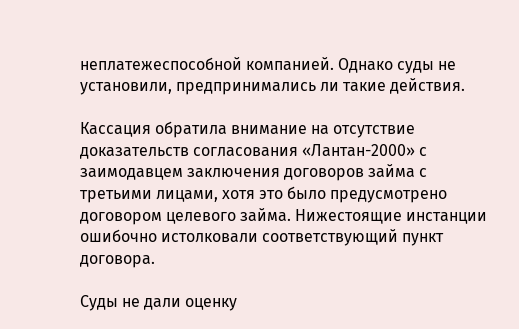неплатежеспособной компанией. Однако суды не установили, предпринимались ли такие действия.

Кассация обратила внимание на отсутствие доказательств согласования «Лантан-2000» с заимодавцем заключения договоров займа с третьими лицами, хотя это было предусмотрено договором целевого займа. Нижестоящие инстанции ошибочно истолковали соответствующий пункт договора.

Суды не дали оценку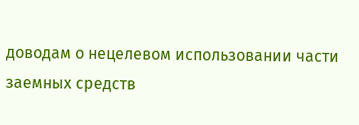доводам о нецелевом использовании части заемных средств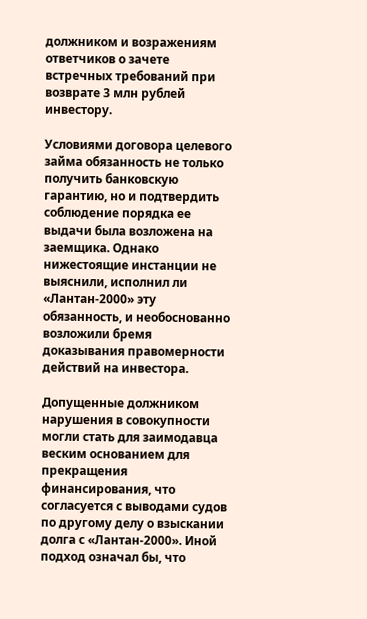должником и возражениям ответчиков о зачете встречных требований при возврате 3 млн рублей инвестору.

Условиями договора целевого займа обязанность не только получить банковскую гарантию, но и подтвердить соблюдение порядка ее выдачи была возложена на заемщика. Однако нижестоящие инстанции не выяснили, исполнил ли «Лантан-2000» эту обязанность, и необоснованно возложили бремя доказывания правомерности действий на инвестора.

Допущенные должником нарушения в совокупности могли стать для заимодавца веским основанием для прекращения финансирования, что согласуется с выводами судов по другому делу о взыскании долга с «Лантан-2000». Иной подход означал бы, что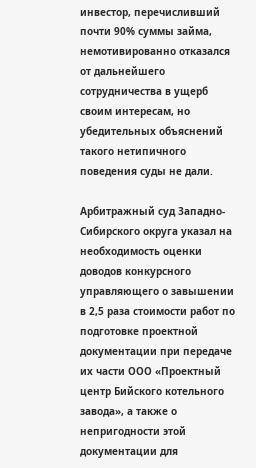инвестор, перечисливший почти 90% суммы займа, немотивированно отказался от дальнейшего сотрудничества в ущерб своим интересам, но убедительных объяснений такого нетипичного поведения суды не дали.

Арбитражный суд Западно-Сибирского округа указал на необходимость оценки доводов конкурсного управляющего о завышении в 2,5 раза стоимости работ по подготовке проектной документации при передаче их части ООО «Проектный центр Бийского котельного завода», а также о непригодности этой документации для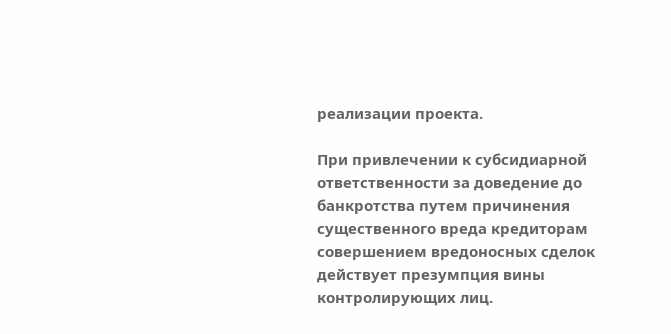реализации проекта.

При привлечении к субсидиарной ответственности за доведение до банкротства путем причинения существенного вреда кредиторам совершением вредоносных сделок действует презумпция вины контролирующих лиц.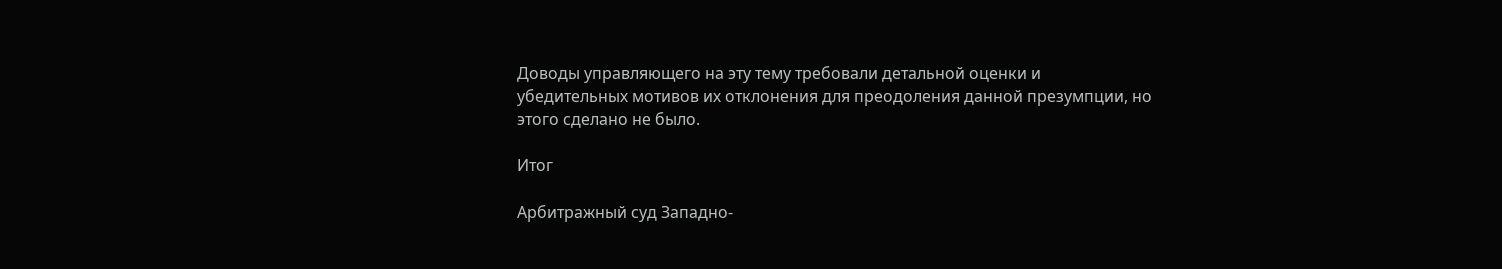Доводы управляющего на эту тему требовали детальной оценки и убедительных мотивов их отклонения для преодоления данной презумпции, но этого сделано не было.

Итог

Арбитражный суд Западно-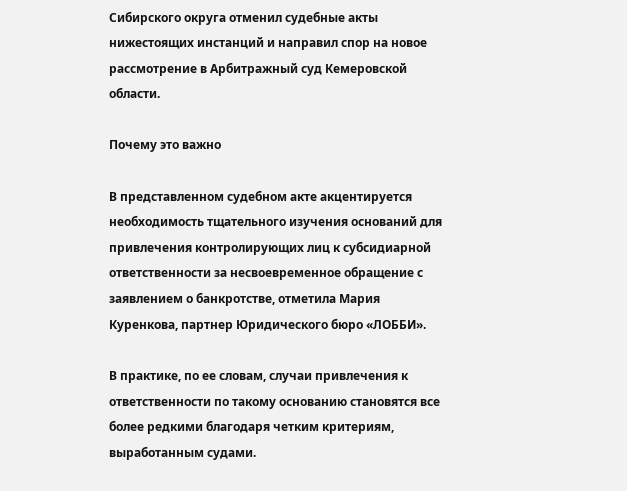Сибирского округа отменил судебные акты нижестоящих инстанций и направил спор на новое рассмотрение в Арбитражный суд Кемеровской области.

Почему это важно

В представленном судебном акте акцентируется необходимость тщательного изучения оснований для привлечения контролирующих лиц к субсидиарной ответственности за несвоевременное обращение с заявлением о банкротстве, отметила Мария Куренкова, партнер Юридического бюро «ЛОББИ».

В практике, по ее словам, случаи привлечения к ответственности по такому основанию становятся все более редкими благодаря четким критериям, выработанным судами.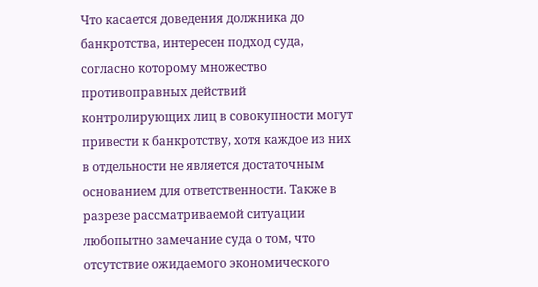Что касается доведения должника до банкротства, интересен подход суда, согласно которому множество противоправных действий контролирующих лиц в совокупности могут привести к банкротству, хотя каждое из них в отдельности не является достаточным основанием для ответственности. Также в разрезе рассматриваемой ситуации любопытно замечание суда о том, что отсутствие ожидаемого экономического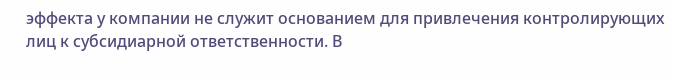эффекта у компании не служит основанием для привлечения контролирующих лиц к субсидиарной ответственности. В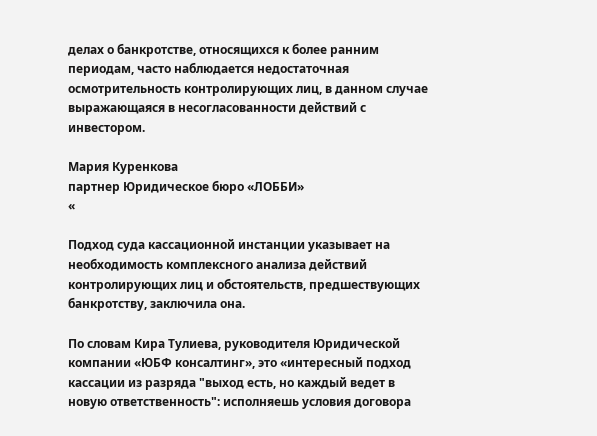делах о банкротстве, относящихся к более ранним периодам, часто наблюдается недостаточная осмотрительность контролирующих лиц, в данном случае выражающаяся в несогласованности действий с инвестором.

Мария Куренкова
партнер Юридическое бюро «ЛОББИ»
«

Подход суда кассационной инстанции указывает на необходимость комплексного анализа действий контролирующих лиц и обстоятельств, предшествующих банкротству, заключила она.

По словам Кира Тулиева, руководителя Юридической компании «ЮБФ консалтинг», это «интересный подход кассации из разряда "выход есть, но каждый ведет в новую ответственность": исполняешь условия договора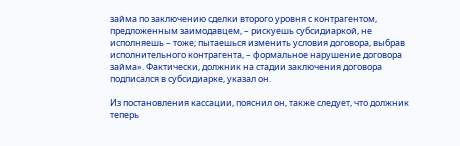займа по заключению сделки второго уровня с контрагентом, предложенным заимодавцем, – рискуешь субсидиаркой, не исполняешь – тоже; пытаешься изменить условия договора, выбрав исполнительного контрагента, – формальное нарушение договора займа». Фактически, должник на стадии заключения договора подписался в субсидиарке, указал он.

Из постановления кассации, пояснил он, также следует, что должник теперь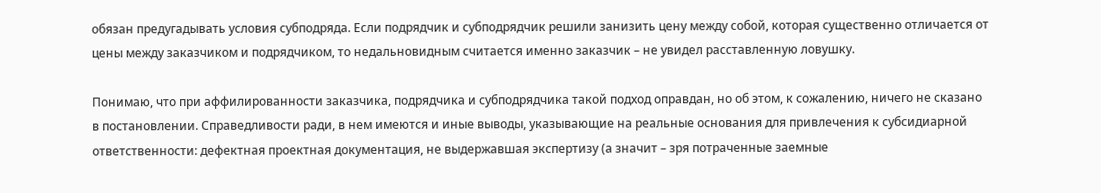обязан предугадывать условия субподряда. Если подрядчик и субподрядчик решили занизить цену между собой, которая существенно отличается от цены между заказчиком и подрядчиком, то недальновидным считается именно заказчик – не увидел расставленную ловушку.

Понимаю, что при аффилированности заказчика, подрядчика и субподрядчика такой подход оправдан, но об этом, к сожалению, ничего не сказано в постановлении. Справедливости ради, в нем имеются и иные выводы, указывающие на реальные основания для привлечения к субсидиарной ответственности: дефектная проектная документация, не выдержавшая экспертизу (а значит – зря потраченные заемные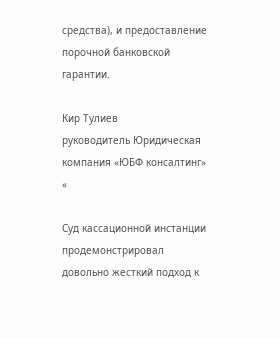средства), и предоставление порочной банковской гарантии.

Кир Тулиев
руководитель Юридическая компания «ЮБФ консалтинг»
«

Суд кассационной инстанции продемонстрировал довольно жесткий подход к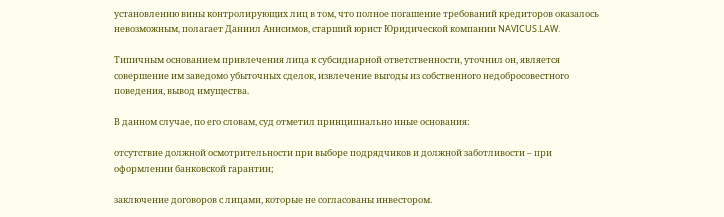установлению вины контролирующих лиц в том, что полное погашение требований кредиторов оказалось невозможным, полагает Даниил Анисимов, старший юрист Юридической компании NAVICUS.LAW.

Типичным основанием привлечения лица к субсидиарной ответственности, уточнил он, является совершение им заведомо убыточных сделок, извлечение выгоды из собственного недобросовестного поведения, вывод имущества.

В данном случае, по его словам, суд отметил принципиально иные основания:

отсутствие должной осмотрительности при выборе подрядчиков и должной заботливости – при оформлении банковской гарантии;

заключение договоров с лицами, которые не согласованы инвестором.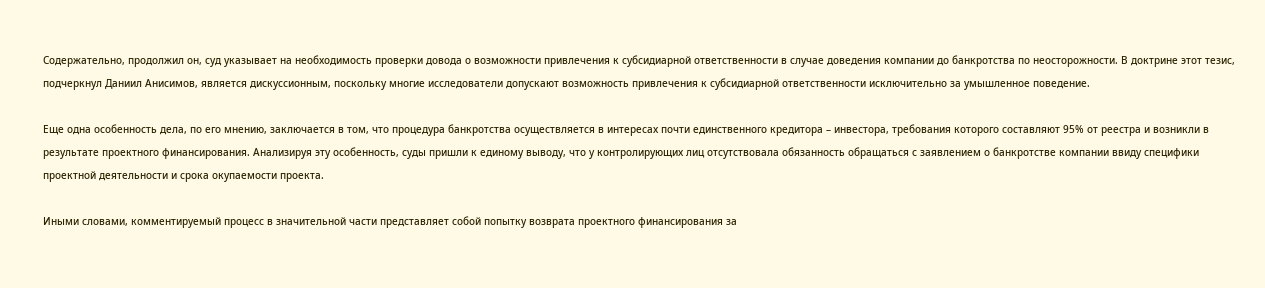Содержательно, продолжил он, суд указывает на необходимость проверки довода о возможности привлечения к субсидиарной ответственности в случае доведения компании до банкротства по неосторожности. В доктрине этот тезис, подчеркнул Даниил Анисимов, является дискуссионным, поскольку многие исследователи допускают возможность привлечения к субсидиарной ответственности исключительно за умышленное поведение.

Еще одна особенность дела, по его мнению, заключается в том, что процедура банкротства осуществляется в интересах почти единственного кредитора – инвестора, требования которого составляют 95% от реестра и возникли в результате проектного финансирования. Анализируя эту особенность, суды пришли к единому выводу, что у контролирующих лиц отсутствовала обязанность обращаться с заявлением о банкротстве компании ввиду специфики проектной деятельности и срока окупаемости проекта.

Иными словами, комментируемый процесс в значительной части представляет собой попытку возврата проектного финансирования за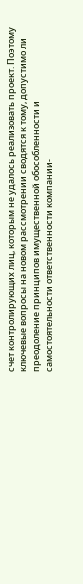счет контролирующих лиц, которым не удалось реализовать проект. Поэтому ключевые вопросы на новом рассмотрении сводятся к тому, допустимо ли преодоление принципов имущественной обособленности и самостоятельности ответственности компании-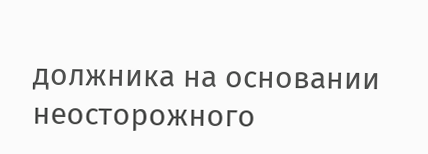должника на основании неосторожного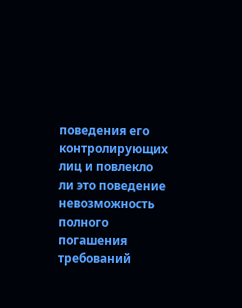поведения его контролирующих лиц и повлекло ли это поведение невозможность полного погашения требований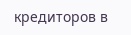кредиторов в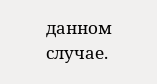данном случае.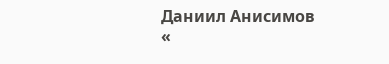Даниил Анисимов
«